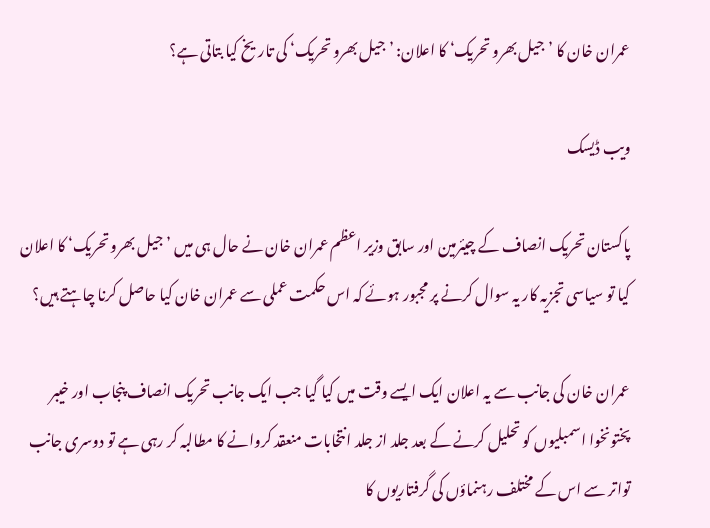عمران خان کا ’جیل بھرو تحریک‘ کا اعلان: ’جیل بھرو تحریک‘ کی تاریخ کیا بتاتی ہے؟

ویب ڈیسک

پاکستان تحریک انصاف کے چیئرمین اور سابق وزیر اعظم عمران خان نے حال ہی میں ’جیل بھرو تحریک‘ کا اعلان کیا تو سیاسی تجزیہ کار یہ سوال کرنے پر مجبور ہوئے کہ اس حکمت عملی سے عمران خان کیا حاصل کرنا چاہتے ہیں؟

عمران خان کی جانب سے یہ اعلان ایک ایسے وقت میں کیا گیا جب ایک جانب تحریک انصاف پنجاب اور خیبر پختونخوا اسمبلیوں کو تحلیل کرنے کے بعد جلد از جلد انتخابات منعقد کروانے کا مطالبہ کر رہی ہے تو دوسری جانب تواتر سے اس کے مختلف رہنماؤں کی گرفتاریوں کا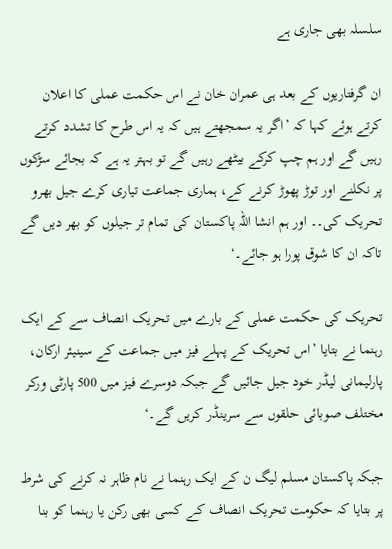سلسلہ بھی جاری ہے

ان گرفتاریوں کے بعد ہی عمران خان نے اس حکمت عملی کا اعلان کرتے ہوئے کہا کہ ’اگر یہ سمجھتے ہیں کہ یہ اس طرح کا تشدد کرتے رہیں گے اور ہم چپ کرکے بیٹھے رہیں گے تو بہتر یہ ہے کہ بجائے سڑکوں پر نکلنے اور توڑ پھوڑ کرنے کے، ہماری جماعت تیاری کرے جیل بھرو تحریک کی۔۔ اور ہم انشا اللہ پاکستان کی تمام تر جیلوں کو بھر دیں گے تاکہ ان کا شوق پورا ہو جائے۔‘

تحریک کی حکمت عملی کے بارے میں تحریک انصاف سے کے ایک رہنما نے بتایا ’اس تحریک کے پہلے فیز میں جماعت کے سینیئر ارکان، پارلیمانی لیڈر خود جیل جائیں گے جبکہ دوسرے فیز میں 500 پارٹی ورکر مختلف صوبائی حلقوں سے سرینڈر کریں گے۔‘

جبکہ پاکستان مسلم لیگ ن کے ایک رہنما نے نام ظاہر نہ کرنے کی شرط پر بتایا کہ حکومت تحریک انصاف کے کسی بھی رکن یا رہنما کو بنا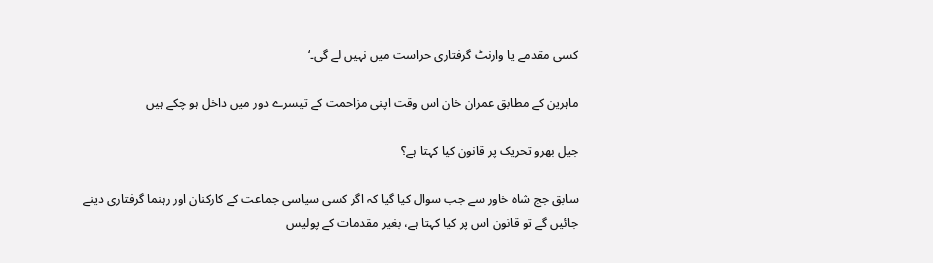کسی مقدمے یا وارنٹ گرفتاری حراست میں نہیں لے گی۔‘

ماہرین کے مطابق عمران خان اس وقت اپنی مزاحمت کے تیسرے دور میں داخل ہو چکے ہیں

جیل بھرو تحریک پر قانون کیا کہتا ہے؟

سابق جج شاہ خاور سے جب سوال کیا گیا کہ اگر کسی سیاسی جماعت کے کارکنان اور رہنما گرفتاری دینے جائیں گے تو قانون اس پر کیا کہتا ہے، بغیر مقدمات کے پولیس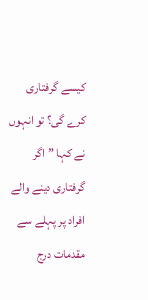کیسے گرفتاری کرے گی؟ تو انہوں نے کہا ”اگر گرفتاری دینے والے افراد پر پہلے سے مقدمات درج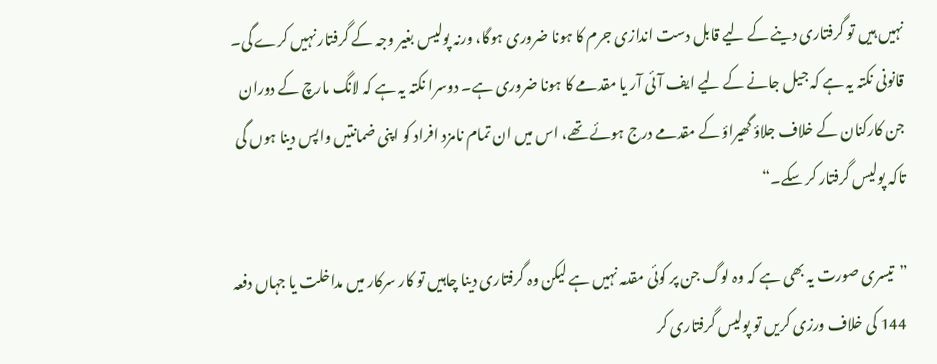نہیں ہیں تو گرفتاری دینے کے لیے قابل دست اندازی جرم کا ہونا ضروری ہوگا، ورنہ پولیس بغیر وجہ کے گرفتار نہیں کرے گی۔ قانونی نکتہ یہ ہے کہ جیل جانے کے لیے ایف آئی آر یا مقدمے کا ہونا ضروری ہے۔ دوسرا نکتہ یہ ہے کہ لانگ مارچ کے دوران جن کارکنان کے خلاف جلاؤ گھیراؤ کے مقدمے درج ہوئے تھے، اس میں ان تمام نامزد افراد کو اپنی ضمانتیں واپس دینا ہوں گی تاکہ پولیس گرفتار کر سکے۔“

”تیسری صورت یہ بھی ہے کہ وہ لوگ جن پر کوئی مقدمہ نہیں ہے لیکن وہ گرفتاری دینا چاہیں تو کار سرکار میں مداخلت یا جہاں دفعہ 144 کی خلاف ورزی کریں تو پولیس گرفتاری کر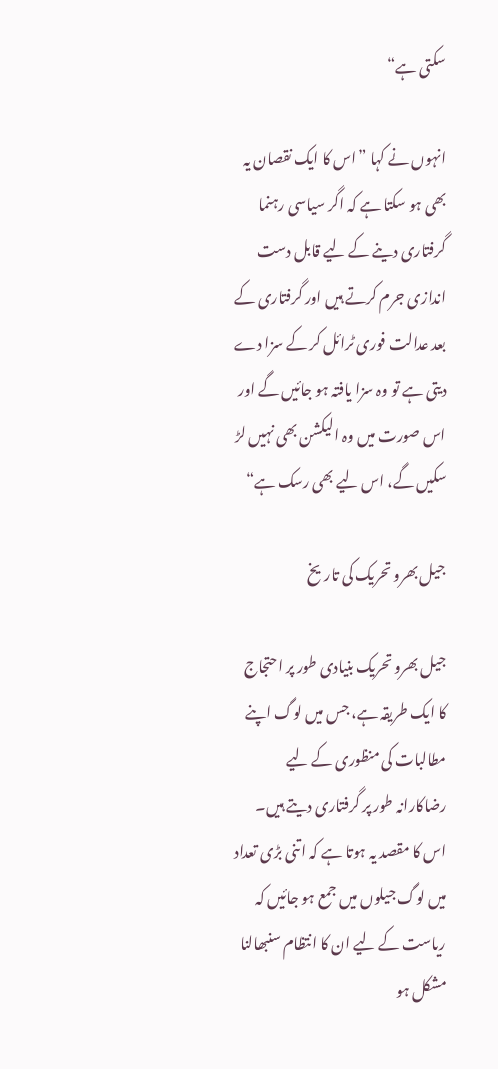سکتی ہے“

انہوں نے کہا ”اس کا ایک نقصان یہ بھی ہو سکتا ہے کہ اگر سیاسی رہنما گرفتاری دینے کے لیے قابل دست اندازی جرم کرتے ہیں اور گرفتاری کے بعد عدالت فوری ٹرائل کر کے سزا دے دیتی ہے تو وہ سزا یافتہ ہو جائیں گے اور اس صورت میں وہ الیکشن بھی نہیں لڑ سکیں گے، اس لیے بھی رسک ہے“

جیل بھرو تحریک کی تاریخ

جیل بھرو تحریک بنیادی طور پر احتجاج کا ایک طریقہ ہے، جس میں لوگ اپنے مطالبات کی منظوری کے لیے رضاکارانہ طور پر گرفتاری دیتے ہیں۔ اس کا مقصد یہ ہوتا ہے کہ اتنی بڑی تعداد میں لوگ جیلوں میں جمع ہو جائیں کہ ریاست کے لیے ان کا انتظام سنبھالنا مشکل ہو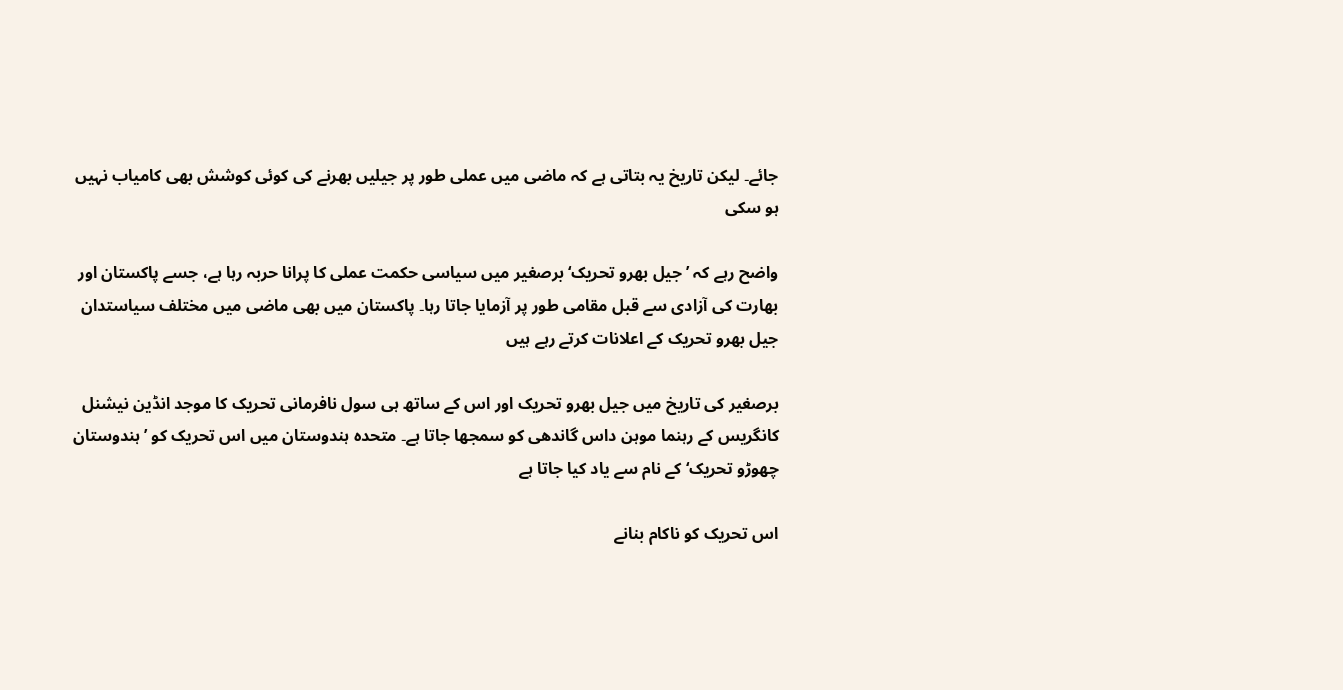جائے۔ لیکن تاریخ یہ بتاتی ہے کہ ماضی میں عملی طور پر جیلیں بھرنے کی کوئی کوشش بھی کامیاب نہیں ہو سکی

واضح رہے کہ ’جیل بھرو تحریک‘ برصغیر میں سیاسی حکمت عملی کا پرانا حربہ رہا ہے، جسے پاکستان اور بھارت کی آزادی سے قبل مقامی طور پر آزمایا جاتا رہا۔ پاکستان میں بھی ماضی میں مختلف سیاستدان جیل بھرو تحریک کے اعلانات کرتے رہے ہیں

برصغیر کی تاریخ میں جیل بھرو تحریک اور اس کے ساتھ ہی سول نافرمانی تحریک کا موجد انڈین نیشنل کانگریس کے رہنما موہن داس گاندھی کو سمجھا جاتا ہے۔ متحدہ ہندوستان میں اس تحریک کو ’ہندوستان چھوڑو تحریک‘ کے نام سے یاد کیا جاتا ہے

اس تحریک کو ناکام بنانے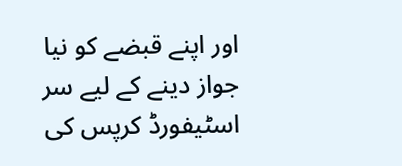اور اپنے قبضے کو نیا جواز دینے کے لیے سر اسٹیفورڈ کرپس کی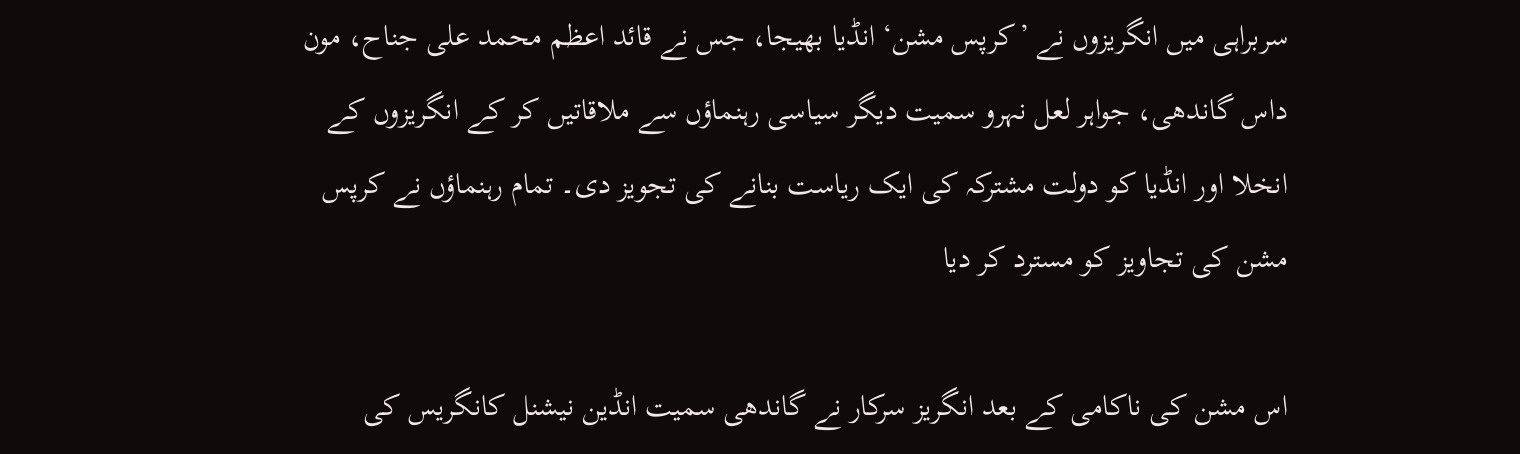سربراہی میں انگریزوں نے ’کرپس مشن‘ انڈیا بھیجا، جس نے قائد اعظم محمد علی جناح، مون داس گاندھی، جواہر لعل نہرو سمیت دیگر سیاسی رہنماؤں سے ملاقاتیں کر کے انگریزوں کے انخلا اور انڈیا کو دولت مشترکہ کی ایک ریاست بنانے کی تجویز دی۔ تمام رہنماؤں نے کرپس مشن کی تجاویز کو مسترد کر دیا

اس مشن کی ناکامی کے بعد انگریز سرکار نے گاندھی سمیت انڈین نیشنل کانگریس کی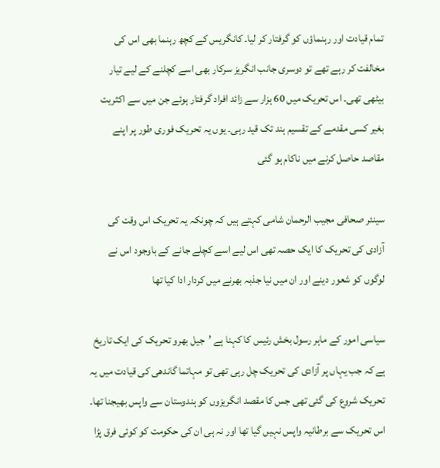تمام قیادت اور رہنماؤں کو گرفتار کر لیا۔ کانگریس کے کچھ رہنما بھی اس کی مخالفت کر رہے تھے تو دوسری جانب انگریز سرکار بھی اسے کچلنے کے لیے تیار بیٹھی تھی۔ اس تحریک میں 60 ہزار سے زائد افراد گرفتار ہوئے جن میں سے اکثریت بغیر کسی مقدمے کے تقسیم ہند تک قید رہی۔ یوں یہ تحریک فوری طور پر اپنے مقاصد حاصل کرنے میں ناکام ہو گئی

سینئر صحافی مجیب الرحمان شامی کہتے ہیں کہ چونکہ یہ تحریک اس وقت کی آزادی کی تحریک کا ایک حصہ تھی اس لیے اسے کچلے جانے کے باوجود اس نے لوگوں کو شعور دینے اور ان میں نیا جذبہ بھرنے میں کردار ادا کیا تھا

سیاسی امور کے ماہر رسول بخش رئیس کا کہنا ہے ’جیل بھرو تحریک کی ایک تاریخ ہے کہ جب یہاں پر آزادی کی تحریک چل رہی تھی تو مہاتما گاندھی کی قیادت میں یہ تحریک شروع کی گئی تھی جس کا مقصد انگریزوں کو ہندوستان سے واپس بھیجنا تھا۔ اس تحریک سے برطانیہ واپس نہیں گیا تھا اور نہ ہی ان کی حکومت کو کوئی فرق پڑا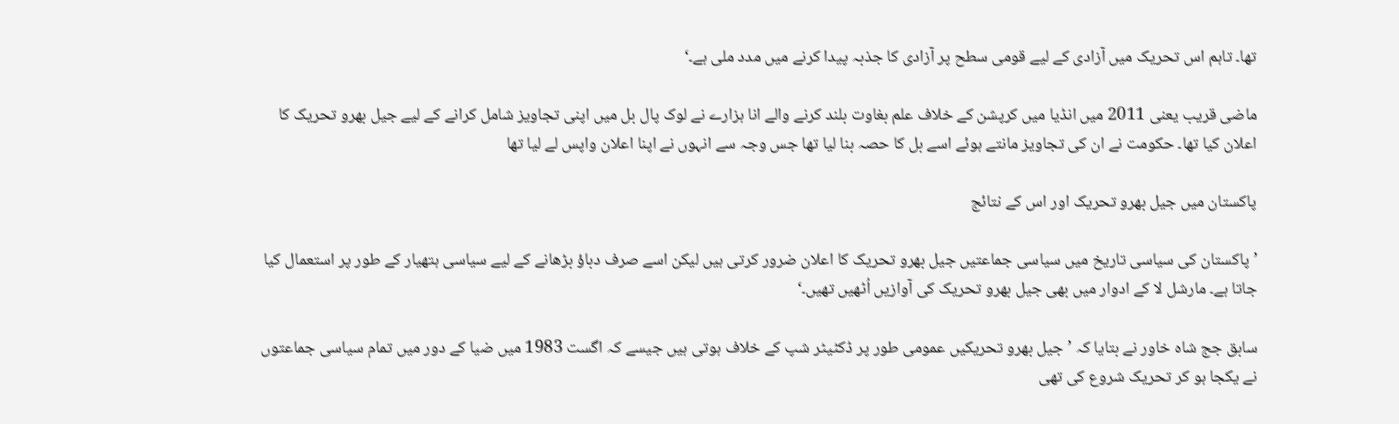تھا۔ تاہم اس تحریک میں آزادی کے لیے قومی سطح پر آزادی کا جذبہ پیدا کرنے میں مدد ملی ہے۔‘

ماضی قریب یعنی 2011 میں انڈیا میں کرپشن کے خلاف علم بغاوت بلند کرنے والے انا ہزارے نے لوک پال بل میں اپنی تجاویز شامل کرانے کے لیے جیل بھرو تحریک کا اعلان کیا تھا۔ حکومت نے ان کی تجاویز مانتے ہوئے اسے بل کا حصہ بنا لیا تھا جس وجہ سے انہوں نے اپنا اعلان واپس لے لیا تھا

پاکستان میں جیل بھرو تحریک اور اس کے نتائج

’پاکستان کی سیاسی تاریخ میں سیاسی جماعتیں جیل بھرو تحریک کا اعلان ضرور کرتی ہیں لیکن اسے صرف دباؤ بڑھانے کے لیے سیاسی ہتھیار کے طور پر استعمال کیا جاتا ہے۔ مارشل لا کے ادوار میں بھی جیل بھرو تحریک کی آوازیں اُٹھیں تھیں۔‘

سابق جج شاہ خاور نے بتایا کہ ’جیل بھرو تحریکیں عمومی طور پر ڈکٹیٹر شپ کے خلاف ہوتی ہیں جیسے کہ اگست 1983 میں ضیا کے دور میں تمام سیاسی جماعتوں نے یکجا ہو کر تحریک شروع کی تھی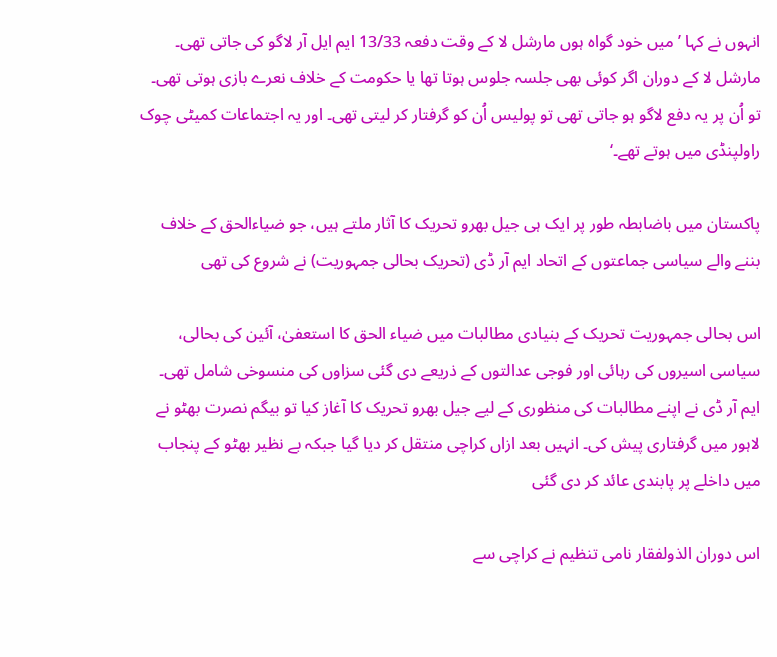انہوں نے کہا ’میں خود گواہ ہوں مارشل لا کے وقت دفعہ 13/33 ایم ایل آر لاگو کی جاتی تھی۔ مارشل لا کے دوران اگر کوئی بھی جلسہ جلوس ہوتا تھا یا حکومت کے خلاف نعرے بازی ہوتی تھی۔ تو اُن پر یہ دفع لاگو ہو جاتی تھی تو پولیس اُن کو گرفتار کر لیتی تھی۔ اور یہ اجتماعات کمیٹی چوک راولپنڈی میں ہوتے تھے۔‘

پاکستان میں باضابطہ طور پر ایک ہی جیل بھرو تحریک کا آثار ملتے ہیں، جو ضیاءالحق کے خلاف بننے والے سیاسی جماعتوں کے اتحاد ایم آر ڈی (تحریک بحالی جمہوریت) نے شروع کی تھی

اس بحالی جمہوریت تحریک کے بنیادی مطالبات میں ضیاء الحق کا استعفیٰ، آئین کی بحالی، سیاسی اسیروں کی رہائی اور فوجی عدالتوں کے ذریعے دی گئی سزاوں کی منسوخی شامل تھی۔ ایم آر ڈی نے اپنے مطالبات کی منظوری کے لیے جیل بھرو تحریک کا آغاز کیا تو بیگم نصرت بھٹو نے لاہور میں گرفتاری پیش کی۔ انہیں بعد ازاں کراچی منتقل کر دیا گیا جبکہ بے نظیر بھٹو کے پنجاب میں داخلے پر پابندی عائد کر دی گئی

اس دوران الذولفقار نامی تنظیم نے کراچی سے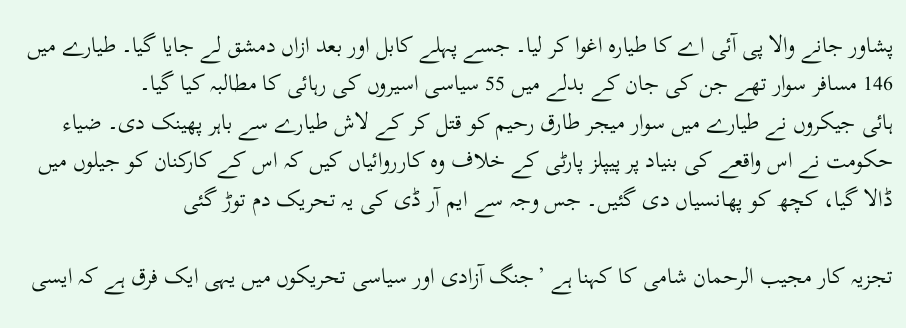پشاور جانے والا پی آئی اے کا طیارہ اغوا کر لیا۔ جسے پہلے کابل اور بعد ازاں دمشق لے جایا گیا۔ طیارے میں 146 مسافر سوار تھے جن کی جان کے بدلے میں 55 سیاسی اسیروں کی رہائی کا مطالبہ کیا گیا۔
ہائی جیکروں نے طیارے میں سوار میجر طارق رحیم کو قتل کر کے لاش طیارے سے باہر پھینک دی۔ ضیاء حکومت نے اس واقعے کی بنیاد پر پیپلز پارٹی کے خلاف وہ کارروائیاں کیں کہ اس کے کارکنان کو جیلوں میں ڈالا گیا، کچھ کو پھانسیاں دی گئیں۔ جس وجہ سے ایم آر ڈی کی یہ تحریک دم توڑ گئی

تجزیہ کار مجیب الرحمان شامی کا کہنا ہے ’جنگ آزادی اور سیاسی تحریکوں میں یہی ایک فرق ہے کہ ایسی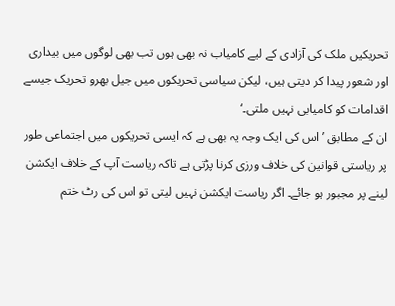تحریکیں ملک کی آزادی کے لیے کامیاب نہ بھی ہوں تب بھی لوگوں میں بیداری اور شعور پیدا کر دیتی ہیں، لیکن سیاسی تحریکوں میں جیل بھرو تحریک جیسے اقدامات کو کامیابی نہیں ملتی۔‘
ان کے مطابق ’اس کی ایک وجہ یہ بھی ہے کہ ایسی تحریکوں میں اجتماعی طور پر ریاستی قوانین کی خلاف ورزی کرنا پڑتی ہے تاکہ ریاست آپ کے خلاف ایکشن لینے پر مجبور ہو جائے۔ اگر ریاست ایکشن نہیں لیتی تو اس کی رٹ ختم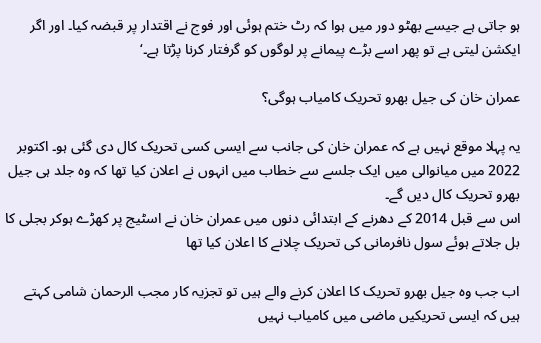ہو جاتی ہے جیسے بھٹو دور میں ہوا کہ رٹ ختم ہوئی اور فوج نے اقتدار پر قبضہ کیا۔ اور اگر ایکشن لیتی ہے تو پھر اسے بڑے پیمانے پر لوگوں کو گرفتار کرنا پڑتا ہے۔‘

عمران خان کی جیل بھرو تحریک کامیاب ہوگی؟

یہ پہلا موقع نہیں ہے کہ عمران خان کی جانب سے ایسی کسی تحریک کال دی گئی ہو۔ اکتوبر 2022 میں میانوالی میں ایک جلسے سے خطاب میں انہوں نے اعلان کیا تھا کہ وہ جلد ہی جیل بھرو تحریک کال دیں گے۔
اس سے قبل 2014 کے دھرنے کے ابتدائی دنوں میں عمران خان نے اسٹیج پر کھڑے ہوکر بجلی کا بل جلاتے ہوئے سول نافرمانی کی تحریک چلانے کا اعلان کیا تھا

اب جب وہ جیل بھرو تحریک کا اعلان کرنے والے ہیں تو تجزیہ کار مجب الرحمان شامی کہتے ہیں کہ ایسی تحریکیں ماضی میں کامیاب نہیں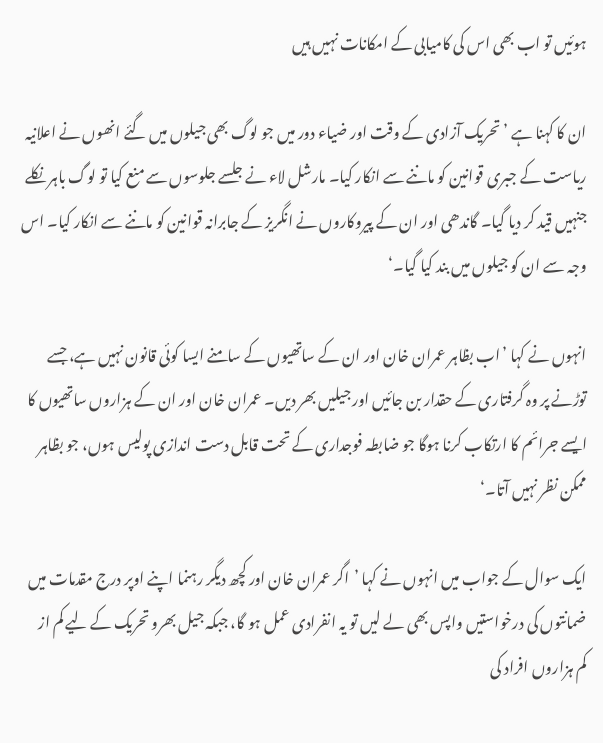ہوئیں تو اب بھی اس کی کامیابی کے امکانات نہیں ہیں

ان کا کہنا ہے ’تحریک آزادی کے وقت اور ضیاء دور میں جو لوگ بھی جیلوں میں گئے انھوں نے اعلانیہ ریاست کے جبری قوانین کو ماننے سے انکار کیا۔ مارشل لاء نے جلسے جلوسوں سے منع کیا تو لوگ باہر نکلے جنہیں قید کر دیا گیا۔ گاندھی اور ان کے پیروکاروں نے انگریز کے جابرانہ قوانین کو ماننے سے انکار کیا۔ اس وجہ سے ان کو جیلوں میں بند کیا گیا۔‘

انہوں نے کہا ’اب بظاہر عمران خان اور ان کے ساتھیوں کے سامنے ایسا کوئی قانون نہیں ہے، جسے توڑنے پر وہ گرفتاری کے حقدار بن جائیں اور جیلیں بھر دیں۔ عمران خان اور ان کے ہزاروں ساتھیوں کا ایسے جرائم کا ارتکاب کرنا ہوگا جو ضابطہ فوجداری کے تحت قابل دست اندازی پولیس ہوں، جو بظاہر ممکن نظر نہیں آتا۔‘

ایک سوال کے جواب میں انہوں نے کہا ’اگر عمران خان اور کچھ دیگر رہنما اپنے اوپر درج مقدمات میں ضمانتوں کی درخواستیں واپس بھی لے لیں تو یہ انفرادی عمل ہو گا، جبکہ جیل بھرو تحریک کے لیے کم از کم ہزاروں افراد کی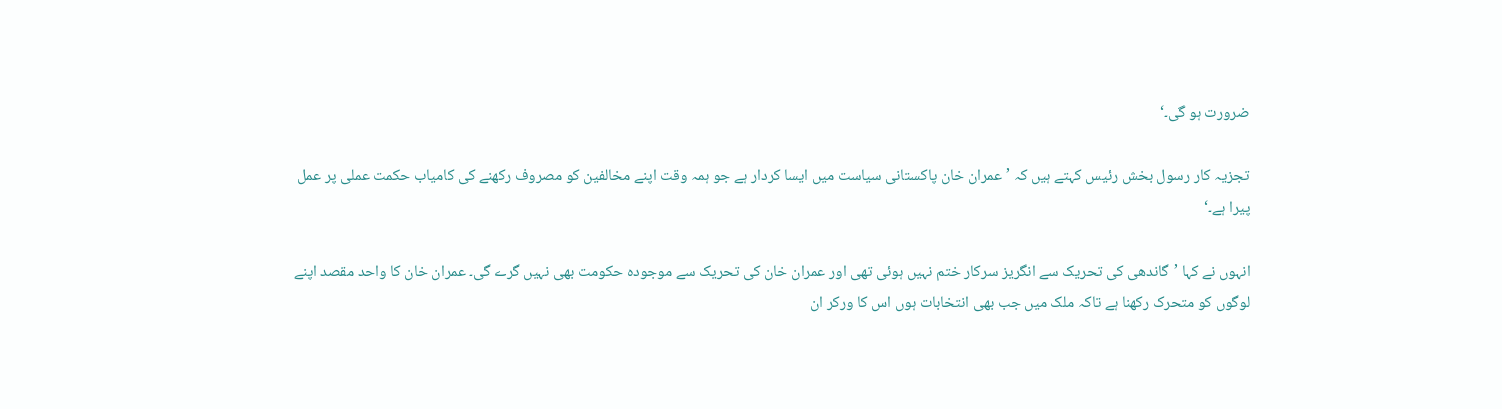ضرورت ہو گی۔‘

تجزیہ کار رسول بخش رئیس کہتے ہیں کہ ’عمران خان پاکستانی سیاست میں ایسا کردار ہے جو ہمہ وقت اپنے مخالفین کو مصروف رکھنے کی کامیاب حکمت عملی پر عمل پیرا ہے۔‘

انہوں نے کہا ’گاندھی کی تحریک سے انگریز سرکار ختم نہیں ہوئی تھی اور عمران خان کی تحریک سے موجودہ حکومت بھی نہیں گرے گی۔ عمران خان کا واحد مقصد اپنے لوگوں کو متحرک رکھنا ہے تاکہ ملک میں جب بھی انتخابات ہوں اس کا ورکر ان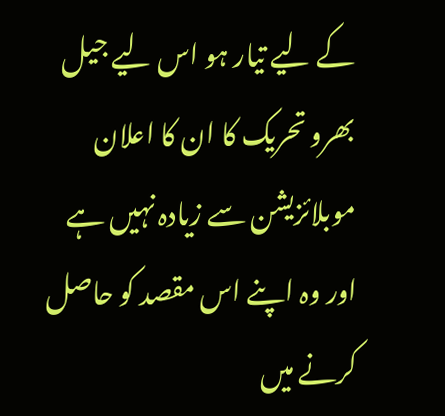کے لیے تیار ہو اس لیے جیل بھرو تحریک کا ان کا اعلان موبلائزیشن سے زیادہ نہیں ہے اور وہ اپنے اس مقصد کو حاصل کرنے میں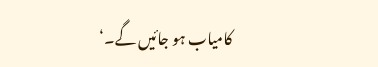کامیاب ہو جائیں گے۔‘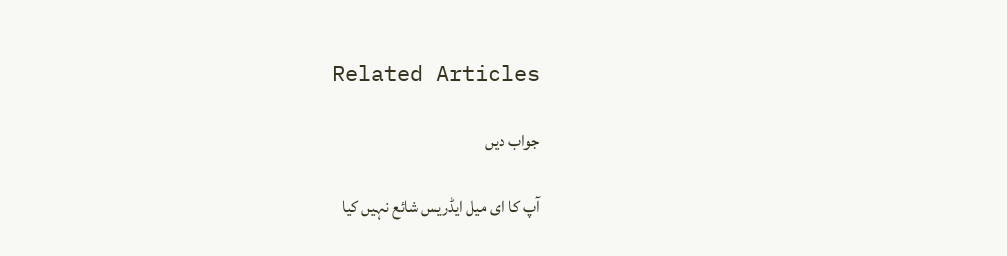Related Articles

جواب دیں

آپ کا ای میل ایڈریس شائع نہیں کیا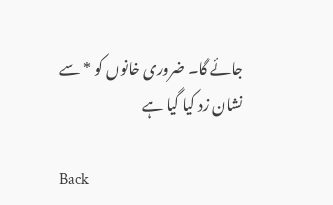جائے گا۔ ضروری خانوں کو * سے نشان زد کیا گیا ہے

Back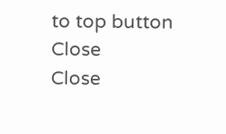to top button
Close
Close